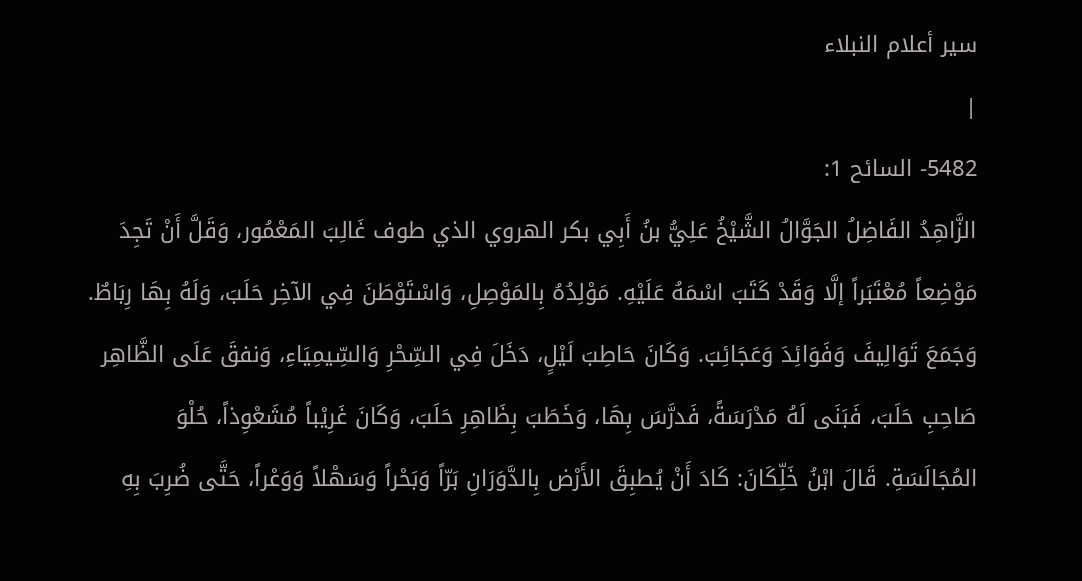سير أعلام النبلاء
|
5482- السائح 1:
الزَّاهِدُ الفَاضِلُ الجَوَّالُ الشَّيْخُ عَلِيُّ بنُ أَبِي بكر الهروي الذي طوف غَالِبَ المَعْمُور، وَقَلَّ أَنْ تَجِدَ مَوْضِعاً مُعْتَبَراً إلَّا وَقَدْ كَتَبَ اسْمَهُ عَلَيْهِ. مَوْلِدُهُ بِالمَوْصِلِ، وَاسْتَوْطَنَ فِي الآخِر حَلَبَ، وَلَهُ بِهَا رِبَاطٌ. وَجَمَعَ تَوَالِيفَ وَفَوَائِدَ وَعَجَائِبَ. وَكَانَ حَاطِبَ لَيْلٍ، دَخَلَ فِي السِّحْرِ وَالسِّيمِيَاءِ، وَنفقَ عَلَى الظَّاهِر صَاحِبِ حَلَبَ، فَبَنَى لَهُ مَدْرَسَةً، فَدرَّسَ بِهَا، وَخَطَبَ بِظَاهِرِ حَلَبَ، وَكَانَ غَرِيْباً مُشَعْوِذاً، حُلْوَ المُجَالَسَةِ. قَالَ ابْنُ خَلِّكَانَ: كَادَ أَنْ يُطبِقَ الأَرْض بِالدَّوَرَانِ بَرّاً وَبَحْراً وَسَهْلاً وَوَعْراً، حَتَّى ضُرِبَ بِهِ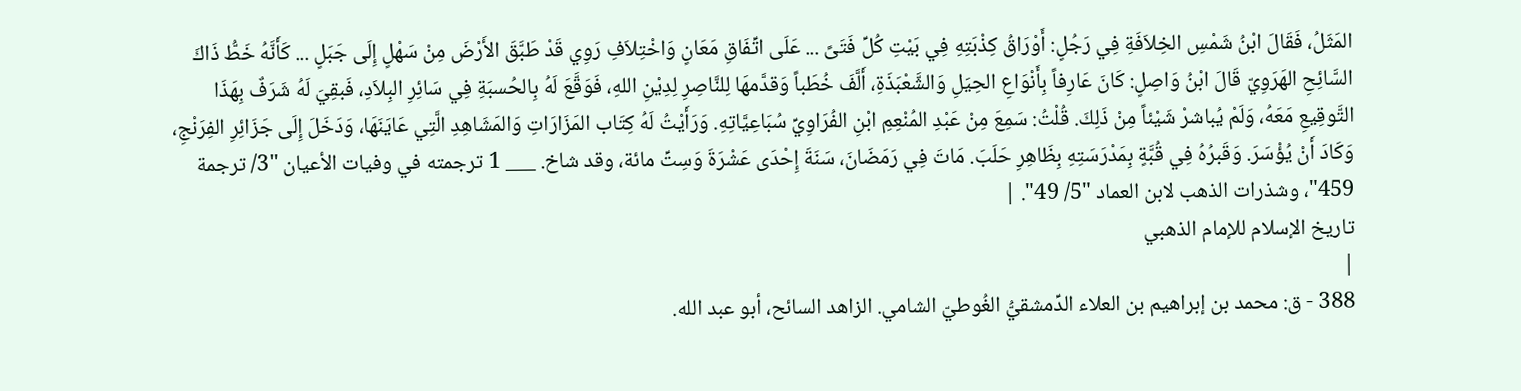المَثَلُ، فَقَالَ ابْنُ شَمْسِ الخِلاَفَةِ فِي رَجُلٍ: أَوْرَاقُ كِذْبَتِهِ فِي بَيْتِ كُلِّ فَتَىً ... عَلَى اتِّفَاقِ مَعَانٍ وَاخْتِلاَفِ رَوِي قَدْ طَبَّقَ الأَرْضَ مِنْ سَهْلٍ إِلَى جَبَلٍ ... كَأَنَّهُ خَطُّ ذَاكَ السَّائِحِ الهَرَوِيّ قَالَ ابْنُ وَاصِلٍ: كَانَ عَارِفاً بِأَنْوَاعِ الحِيَلِ وَالشَّعْبَذَةِ، أَلَّفَ خُطَباً وَقدَّمهَا لِلنَّاصِرِ لِدِيْنِ اللهِ، فَوَقَّعَ لَهُ بِالحُسبَةِ فِي سَائِرِ البِلاَدِ، فَبقِيَ لَهُ شَرَفٌ بِهَذَا التَّوقِيعِ مَعَهُ، وَلَمْ يُباشرْ شَيْئاً مِنْ ذَلِكَ. قُلْتُ: سَمِعَ مِنْ عَبْدِ المُنْعِمِ ابْنِ الفُرَاوِيِّ سُبَاعِيَّاتِهِ. وَرَأَيْتُ لَهُ كِتَاب المَزَارَاتِ وَالمَشَاهِدِ الَّتِي عَايَنَهَا، وَدَخَلَ إِلَى جَزَائِرِ الفِرَنْجِ، وَكَادَ أَنْ يُؤْسَرَ. وَقَبرُهُ فِي قُبَّةٍ بِمَدْرَسَتِهِ بِظَاهِرِ حَلَبَ. مَاتَ فِي رَمَضَانَ، سَنَةَ إِحْدَى عَشْرَةَ وَسِتِّ مائة، وقد شاخ. ___ 1 ترجمته في وفيات الأعيان "3/ ترجمة 459"، وشذرات الذهب لابن العماد "5/ 49". |
تاريخ الإسلام للإمام الذهبي
|
388 - ق: محمد بن إبراهيم بن العلاء الدِّمشقيُّ الغُوطيّ الشامي. الزاهد السائح، أبو عبد الله.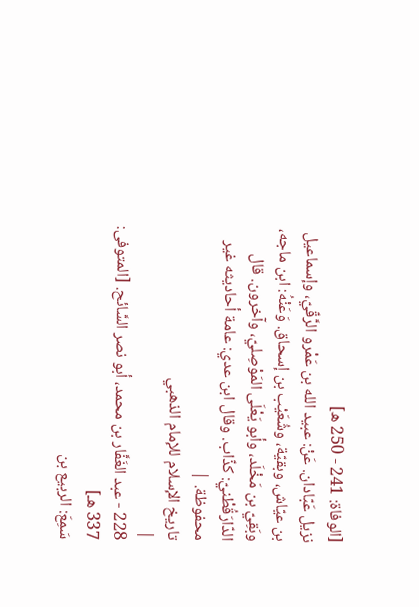[الوفاة: 241 - 250 ه]
نزيل عَبّادان. عَنْ: عبيد الله بن عَمْرو الرَّقّيّ، وإسماعيل بن عيّاش، وبقيّة، وشُعَيْب بن إسحاق. وَعَنْهُ: ابن ماجه، وبَقِيّ بن مَخْلَد، وأبو يَعْلَى المَوْصِليّ، وآخرون. قال الدّارَقُطْنيّ: كذّاب. وقال ابن عدي: عامة أحاديثه غير محفوظة. |
تاريخ الإسلام للإمام الذهبي
|
228 - عبد الغَفَّار بن محمد، أبو نصر السَّائح. [المتوفى: 337 هـ]
سَمِعَ: الربيع بن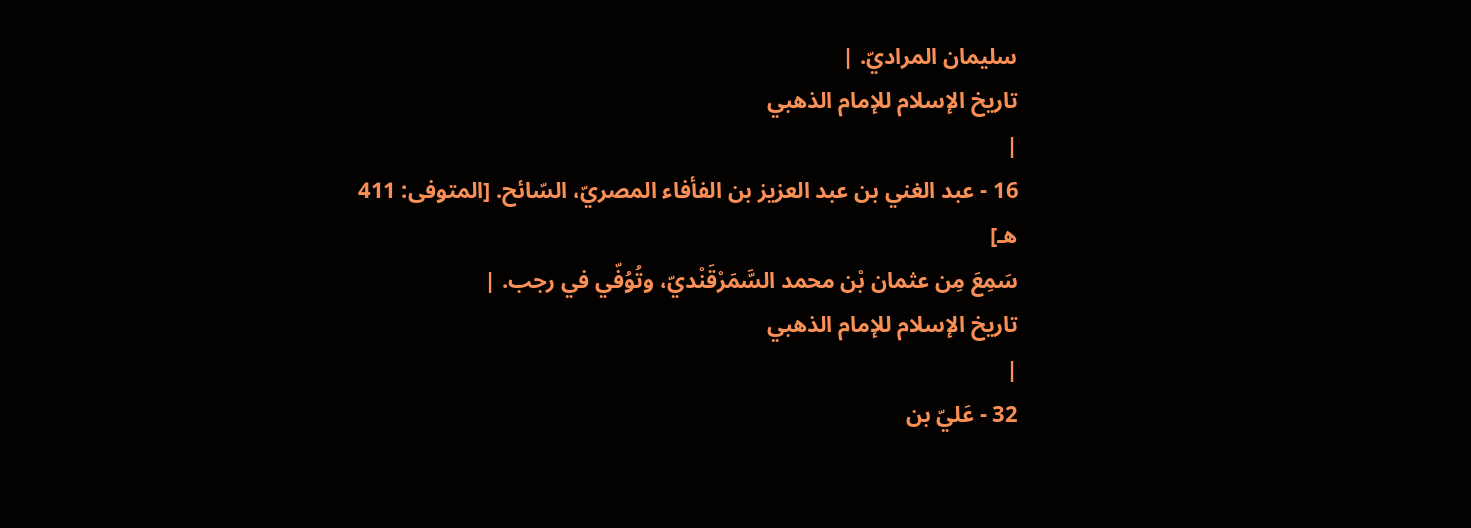سليمان المراديّ. |
تاريخ الإسلام للإمام الذهبي
|
16 - عبد الغني بن عبد العزيز بن الفأفاء المصريّ، السّائح. [المتوفى: 411 هـ]
سَمِعَ مِن عثمان بْن محمد السَّمَرْقَنْديّ، وتُوُفّي في رجب. |
تاريخ الإسلام للإمام الذهبي
|
32 - عَليّ بن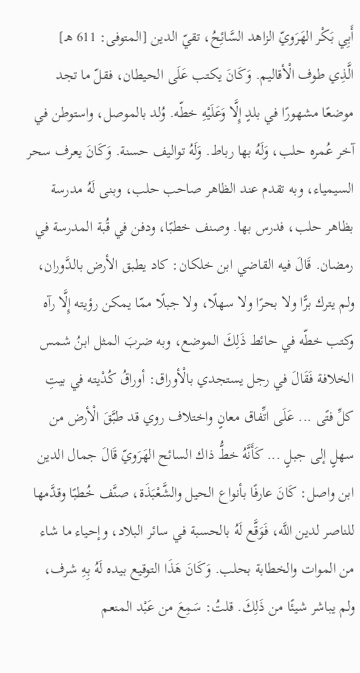أَبِي بَكْر الهَرَويّ الزاهد السَّائِحُ، تقيّ الدين [المتوفى: 611 هـ]
الَّذِي طوف الْأقاليم. وَكَانَ يكتب عَلَى الحيطان، فقلّ ما تجد موضعًا مشهورًا في بلدٍ إِلَّا وَعَلَيْهِ خطّه. وُلد بالموصل، واستوطن في آخر عُمره حلب، وَلَهُ بها رباط. وَلَهُ تواليف حسنة. وَكَانَ يعرف سحر السيمياء، وبه تقدم عند الظاهر صاحب حلب، وبنى لَهُ مدرسة بظاهر حلب، فدرس بها. وصنف خطبًا، ودفن في قُبة المدرسة في رمضان. قَالَ فيه القاضي ابن خلكان: كاد يطبق الأرض بالدَّوران، ولم يترك برًّا ولا بحرًا ولا سهلًا، ولا جبلًا ممّا يمكن رؤيته إِلَّا رآه وكتب خطّه في حائط ذَلِكَ الموضع، وبه ضربَ المثل ابنُ شمس الخلافة فَقَالَ في رجل يستجدي بالْأوراق: أوراقُ كُدْيته في بيتِ كلِّ فتًى ... عَلَى اتِّفاق معانٍ واختلاف روي قد طبَّقَ الْأرض من سهلٍ إلى جبلٍ ... كَأَنَّهُ خطُّ ذاك السائح الهَرَويّ قَالَ جمال الدين ابن واصل: كَانَ عارفًا بأنواع الحيل والشَّعْبَذَة، صنَّف خُطبًا وقدَّمها للناصر لدين اللَّه، فَوَقَّع لَهُ بالحسبة في سائر البلاد، وإحياء ما شاء من الموات والخطابة بحلب. وَكَانَ هَذَا التوقيع بيده لَهُ بِهِ شرف، ولم يباشر شيئًا من ذَلِكَ. قلتُ: سَمِعَ من عَبْد المنعم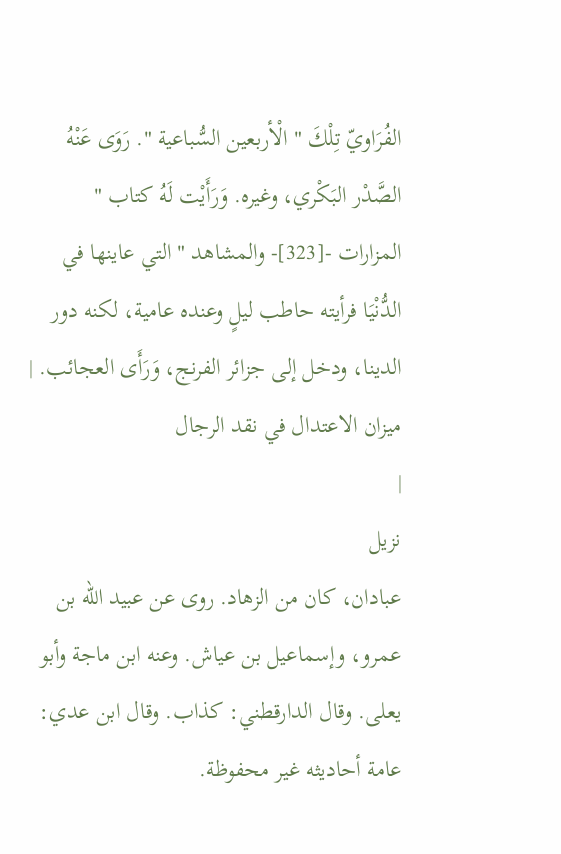الفُرَاويّ تِلْكَ " الْأربعين السُّباعية ". رَوَى عَنْهُ الصَّدْر البَكْري، وغيره. وَرَأَيْت لَهُ كتاب " المزارات -[323]- والمشاهد " التي عاينها في الدُّنْيَا فرأيته حاطب ليلٍ وعنده عامية، لكنه دور الدينا، ودخل إلى جزائر الفرنج، وَرَأَى العجائب. |
ميزان الاعتدال في نقد الرجال
|
نزيل
عبادان، كان من الزهاد. روى عن عبيد الله بن عمرو، وإسماعيل بن عياش. وعنه ابن ماجة وأبو يعلى. وقال الدارقطني: كذاب. وقال ابن عدي: عامة أحاديثه غير محفوظة.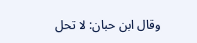وقال ابن حبان: لا تحل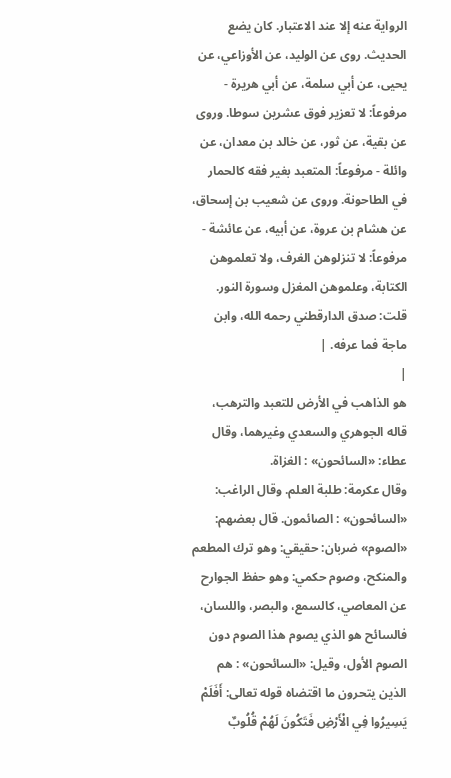الرواية عنه إلا عند الاعتبار. كان يضع الحديث. روى عن الوليد، عن الأوزاعي، عن يحيى، عن أبي سلمة، عن أبي هريرة - مرفوعاً: لا تعزير فوق عشرين سوطا. وروى عن بقية، عن ثور، عن خالد بن معدان، عن وائلة - مرفوعاً: المتعبد بغير فقه كالحمار في الطاحونة. وروى عن شعيب بن إسحاق، عن هشام بن عروة، عن أبيه، عن عائشة - مرفوعاً: لا تنزلوهن الغرف، ولا تعلموهن الكتابة، وعلموهن المغزل وسورة النور. قلت: صدق الدارقطني رحمه الله، وابن ماجة فما عرفه. |
|
هو الذاهب في الأرض للتعبد والترهب، قاله الجوهري والسعدي وغيرهما، وقال عطاء: «السائحون» : الغزاة.
وقال عكرمة: طلبة العلم. وقال الراغب: «السائحون» : الصائمون. قال بعضهم: «الصوم» ضربان: حقيقي: وهو ترك المطعم والمنكح، وصوم حكمي: وهو حفظ الجوارح عن المعاصي، كالسمع، والبصر، واللسان، فالسائح هو الذي يصوم هذا الصوم دون الصوم الأول، وقيل: «السائحون» : هم الذين يتحرون ما اقتضاه قوله تعالى: أَفَلَمْ يَسِيرُوا فِي الْأَرْضِ فَتَكُونَ لَهُمْ قُلُوبٌ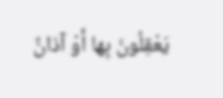يَعْقِلُونَ بِها أَوْ آذانٌ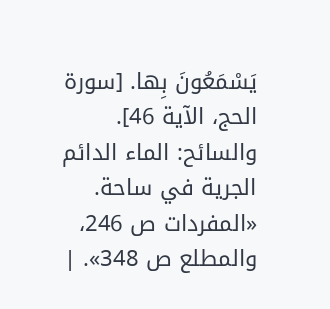يَسْمَعُونَ بِها. [سورة الحج، الآية 46]. والسائح: الماء الدائم الجرية في ساحة. «المفردات ص 246، والمطلع ص 348». |